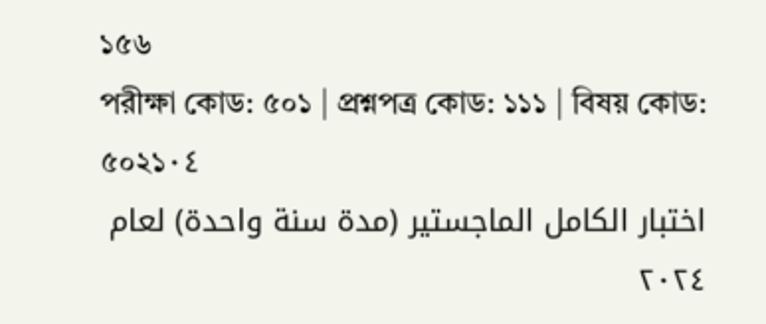১৫৬
পরীক্ষা কোড: ৫০১ | প্রশ্নপত্র কোড: ১১১ | বিষয় কোড: ৫০২১٠٤
اختبار الكامل الماجستير (مدة سنة واحدة) لعام ٢٠٢٤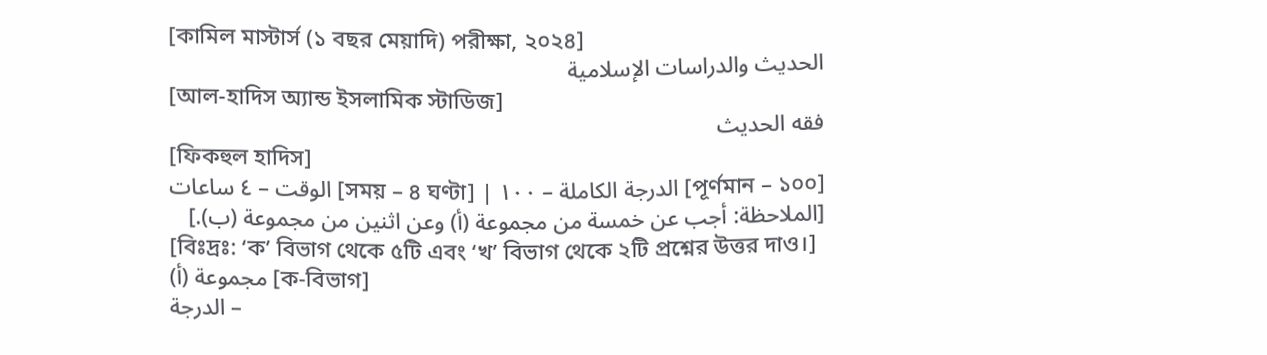[কামিল মাস্টার্স (১ বছর মেয়াদি) পরীক্ষা, ২০২৪]
الحديث والدراسات الإسلامية
[আল-হাদিস অ্যান্ড ইসলামিক স্টাডিজ]
فقه الحديث
[ফিকহুল হাদিস]
الوقت – ٤ ساعات [সময় – ৪ ঘণ্টা] | الدرجة الكاملة – ١٠٠ [পূর্ণমান – ১০০]
[الملاحظة: أجب عن خمسة من مجموعة (أ) وعن اثنين من مجموعة (ب).]
[বিঃদ্রঃ: ‘ক’ বিভাগ থেকে ৫টি এবং ‘খ’ বিভাগ থেকে ২টি প্রশ্নের উত্তর দাও।]
مجموعة (أ) [ক-বিভাগ]
الدرجة –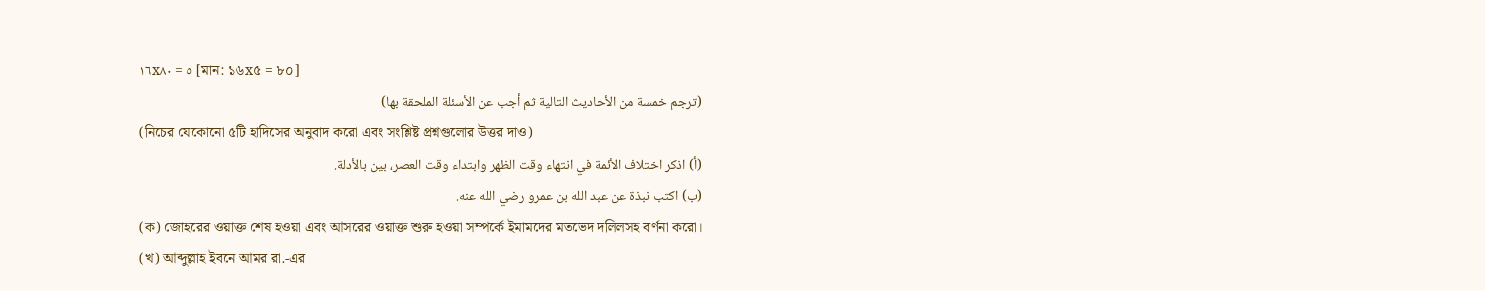١٦x٥ = ٨٠ [মান: ১৬x৫ = ৮০]
(ترجم خمسة من الأحاديث التالية ثم أجب عن الأسئلة الملحقة بها)
(নিচের যেকোনো ৫টি হাদিসের অনুবাদ করো এবং সংশ্লিষ্ট প্রশ্নগুলোর উত্তর দাও)
(أ) اذكر اختلاف الأئمة في انتهاء وقت الظهر وابتداء وقت العصر، بين بالأدلة.
(ب) اكتب نبذة عن عبد الله بن عمرو رضي الله عنه.
(ক) জোহরের ওয়াক্ত শেষ হওয়া এবং আসরের ওয়াক্ত শুরু হওয়া সম্পর্কে ইমামদের মতভেদ দলিলসহ বর্ণনা করো।
(খ) আব্দুল্লাহ ইবনে আমর রা.-এর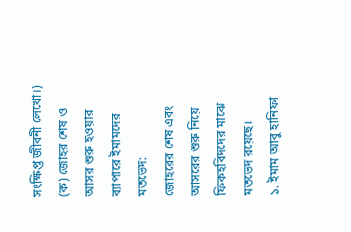সংক্ষিপ্ত জীবনী লেখো।)
(ক) জোহর শেষ ও আসর শুরু হওয়ার ব্যাপারে ইমামদের মতভেদ:
জোহরের শেষ এবং আসরের শুরু নিয়ে ফিকহবিদদের মাঝে মতভেদ রয়েছে।
১. ইমাম আবু হানিফা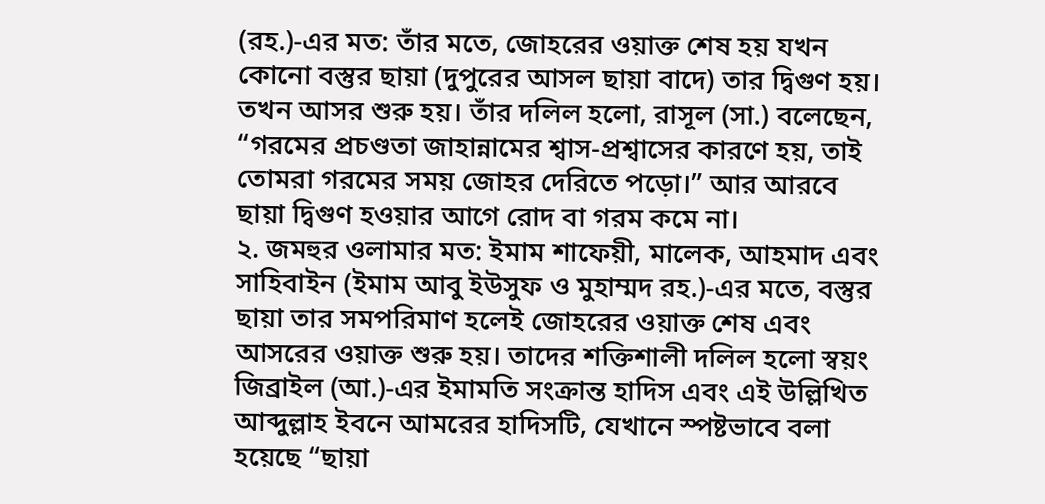(রহ.)-এর মত: তাঁর মতে, জোহরের ওয়াক্ত শেষ হয় যখন কোনো বস্তুর ছায়া (দুপুরের আসল ছায়া বাদে) তার দ্বিগুণ হয়। তখন আসর শুরু হয়। তাঁর দলিল হলো, রাসূল (সা.) বলেছেন, “গরমের প্রচণ্ডতা জাহান্নামের শ্বাস-প্রশ্বাসের কারণে হয়, তাই তোমরা গরমের সময় জোহর দেরিতে পড়ো।” আর আরবে ছায়া দ্বিগুণ হওয়ার আগে রোদ বা গরম কমে না।
২. জমহুর ওলামার মত: ইমাম শাফেয়ী, মালেক, আহমাদ এবং সাহিবাইন (ইমাম আবু ইউসুফ ও মুহাম্মদ রহ.)-এর মতে, বস্তুর ছায়া তার সমপরিমাণ হলেই জোহরের ওয়াক্ত শেষ এবং আসরের ওয়াক্ত শুরু হয়। তাদের শক্তিশালী দলিল হলো স্বয়ং জিব্রাইল (আ.)-এর ইমামতি সংক্রান্ত হাদিস এবং এই উল্লিখিত আব্দুল্লাহ ইবনে আমরের হাদিসটি, যেখানে স্পষ্টভাবে বলা হয়েছে “ছায়া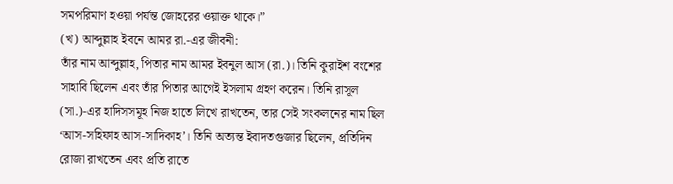সমপরিমাণ হওয়া পর্যন্ত জোহরের ওয়াক্ত থাকে।”
(খ) আব্দুল্লাহ ইবনে আমর রা.-এর জীবনী:
তাঁর নাম আব্দুল্লাহ, পিতার নাম আমর ইবনুল আস (রা.)। তিনি কুরাইশ বংশের সাহাবি ছিলেন এবং তাঁর পিতার আগেই ইসলাম গ্রহণ করেন। তিনি রাসূল (সা.)-এর হাদিসসমূহ নিজ হাতে লিখে রাখতেন, তার সেই সংকলনের নাম ছিল ‘আস-সহিফাহ আস-সাদিকাহ’। তিনি অত্যন্ত ইবাদতগুজার ছিলেন, প্রতিদিন রোজা রাখতেন এবং প্রতি রাতে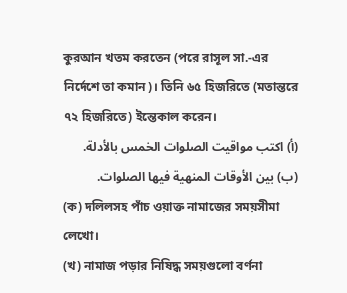কুরআন খতম করতেন (পরে রাসূল সা.-এর নির্দেশে তা কমান)। তিনি ৬৫ হিজরিতে (মতান্তরে ৭২ হিজরিতে) ইন্তেকাল করেন।
(أ) اكتب مواقيت الصلوات الخمس بالأدلة.
(ب) بين الأوقات المنهية فيها الصلوات.
(ক) দলিলসহ পাঁচ ওয়াক্ত নামাজের সময়সীমা লেখো।
(খ) নামাজ পড়ার নিষিদ্ধ সময়গুলো বর্ণনা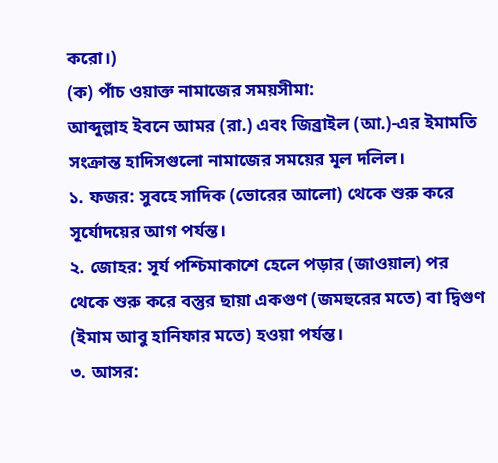করো।)
(ক) পাঁচ ওয়াক্ত নামাজের সময়সীমা:
আব্দুল্লাহ ইবনে আমর (রা.) এবং জিব্রাইল (আ.)-এর ইমামতি সংক্রান্ত হাদিসগুলো নামাজের সময়ের মূল দলিল।
১. ফজর: সুবহে সাদিক (ভোরের আলো) থেকে শুরু করে সূর্যোদয়ের আগ পর্যন্ত।
২. জোহর: সূর্য পশ্চিমাকাশে হেলে পড়ার (জাওয়াল) পর থেকে শুরু করে বস্তুর ছায়া একগুণ (জমহুরের মতে) বা দ্বিগুণ (ইমাম আবু হানিফার মতে) হওয়া পর্যন্ত।
৩. আসর: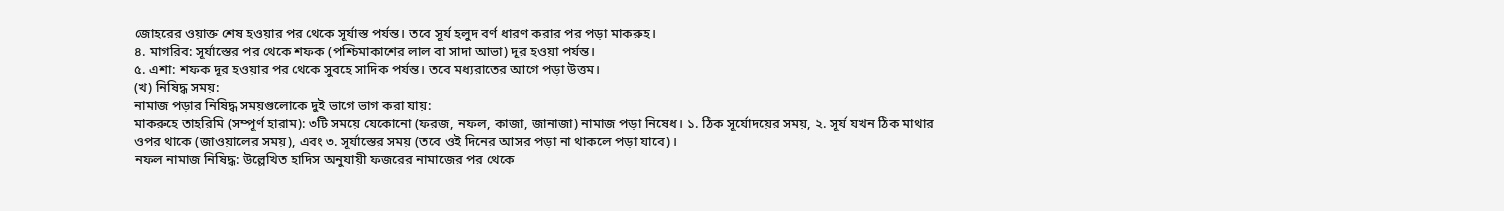জোহরের ওয়াক্ত শেষ হওয়ার পর থেকে সূর্যাস্ত পর্যন্ত। তবে সূর্য হলুদ বর্ণ ধারণ করার পর পড়া মাকরুহ।
৪. মাগরিব: সূর্যাস্তের পর থেকে শফক (পশ্চিমাকাশের লাল বা সাদা আভা) দূর হওয়া পর্যন্ত।
৫. এশা: শফক দূর হওয়ার পর থেকে সুবহে সাদিক পর্যন্ত। তবে মধ্যরাতের আগে পড়া উত্তম।
(খ) নিষিদ্ধ সময়:
নামাজ পড়ার নিষিদ্ধ সময়গুলোকে দুই ভাগে ভাগ করা যায়:
মাকরুহে তাহরিমি (সম্পূর্ণ হারাম): ৩টি সময়ে যেকোনো (ফরজ, নফল, কাজা, জানাজা) নামাজ পড়া নিষেধ। ১. ঠিক সূর্যোদয়ের সময়, ২. সূর্য যখন ঠিক মাথার ওপর থাকে (জাওয়ালের সময়), এবং ৩. সূর্যাস্তের সময় (তবে ওই দিনের আসর পড়া না থাকলে পড়া যাবে)।
নফল নামাজ নিষিদ্ধ: উল্লেখিত হাদিস অনুযায়ী ফজরের নামাজের পর থেকে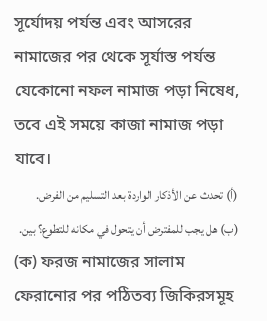সূর্যোদয় পর্যন্ত এবং আসরের নামাজের পর থেকে সূর্যাস্ত পর্যন্ত যেকোনো নফল নামাজ পড়া নিষেধ, তবে এই সময়ে কাজা নামাজ পড়া যাবে।
(أ) تحدث عن الأذكار الواردة بعد التسليم من الفرض.
(ب) هل يجب للمفترض أن يتحول في مكانه للتطوع؟ بين.
(ক) ফরজ নামাজের সালাম ফেরানোর পর পঠিতব্য জিকিরসমূহ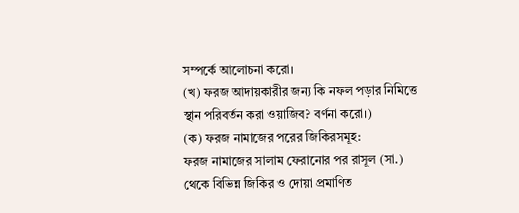সম্পর্কে আলোচনা করো।
(খ) ফরজ আদায়কারীর জন্য কি নফল পড়ার নিমিত্তে স্থান পরিবর্তন করা ওয়াজিব? বর্ণনা করো।)
(ক) ফরজ নামাজের পরের জিকিরসমূহ:
ফরজ নামাজের সালাম ফেরানোর পর রাসূল (সা.) থেকে বিভিন্ন জিকির ও দোয়া প্রমাণিত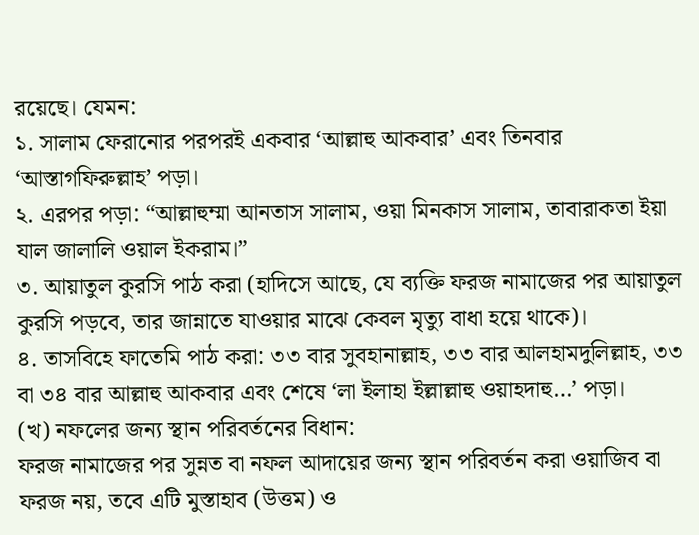রয়েছে। যেমন:
১. সালাম ফেরানোর পরপরই একবার ‘আল্লাহু আকবার’ এবং তিনবার ‘আস্তাগফিরুল্লাহ’ পড়া।
২. এরপর পড়া: “আল্লাহুম্মা আনতাস সালাম, ওয়া মিনকাস সালাম, তাবারাকতা ইয়া যাল জালালি ওয়াল ইকরাম।”
৩. আয়াতুল কুরসি পাঠ করা (হাদিসে আছে, যে ব্যক্তি ফরজ নামাজের পর আয়াতুল কুরসি পড়বে, তার জান্নাতে যাওয়ার মাঝে কেবল মৃত্যু বাধা হয়ে থাকে)।
৪. তাসবিহে ফাতেমি পাঠ করা: ৩৩ বার সুবহানাল্লাহ, ৩৩ বার আলহামদুলিল্লাহ, ৩৩ বা ৩৪ বার আল্লাহু আকবার এবং শেষে ‘লা ইলাহা ইল্লাল্লাহু ওয়াহদাহু…’ পড়া।
(খ) নফলের জন্য স্থান পরিবর্তনের বিধান:
ফরজ নামাজের পর সুন্নত বা নফল আদায়ের জন্য স্থান পরিবর্তন করা ওয়াজিব বা ফরজ নয়, তবে এটি মুস্তাহাব (উত্তম) ও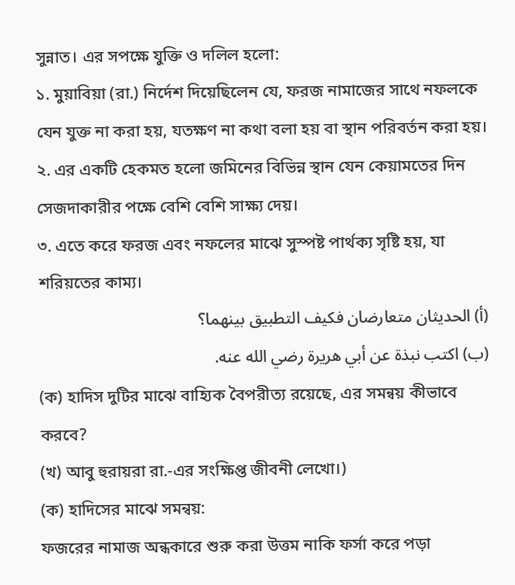সুন্নাত। এর সপক্ষে যুক্তি ও দলিল হলো:
১. মুয়াবিয়া (রা.) নির্দেশ দিয়েছিলেন যে, ফরজ নামাজের সাথে নফলকে যেন যুক্ত না করা হয়, যতক্ষণ না কথা বলা হয় বা স্থান পরিবর্তন করা হয়।
২. এর একটি হেকমত হলো জমিনের বিভিন্ন স্থান যেন কেয়ামতের দিন সেজদাকারীর পক্ষে বেশি বেশি সাক্ষ্য দেয়।
৩. এতে করে ফরজ এবং নফলের মাঝে সুস্পষ্ট পার্থক্য সৃষ্টি হয়, যা শরিয়তের কাম্য।
(أ) الحديثان متعارضان فكيف التطبيق بينهما؟
(ب) اكتب نبذة عن أبي هريرة رضي الله عنه.
(ক) হাদিস দুটির মাঝে বাহ্যিক বৈপরীত্য রয়েছে, এর সমন্বয় কীভাবে করবে?
(খ) আবু হুরায়রা রা.-এর সংক্ষিপ্ত জীবনী লেখো।)
(ক) হাদিসের মাঝে সমন্বয়:
ফজরের নামাজ অন্ধকারে শুরু করা উত্তম নাকি ফর্সা করে পড়া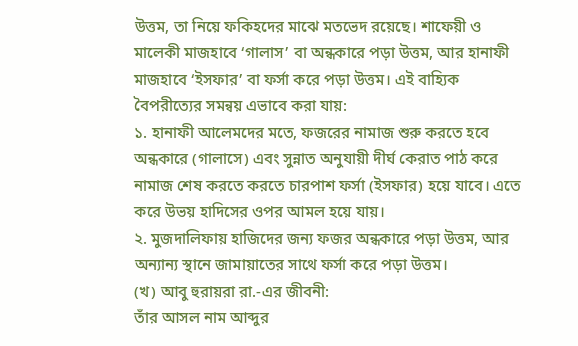উত্তম, তা নিয়ে ফকিহদের মাঝে মতভেদ রয়েছে। শাফেয়ী ও মালেকী মাজহাবে ‘গালাস’ বা অন্ধকারে পড়া উত্তম, আর হানাফী মাজহাবে ‘ইসফার’ বা ফর্সা করে পড়া উত্তম। এই বাহ্যিক বৈপরীত্যের সমন্বয় এভাবে করা যায়:
১. হানাফী আলেমদের মতে, ফজরের নামাজ শুরু করতে হবে অন্ধকারে (গালাসে) এবং সুন্নাত অনুযায়ী দীর্ঘ কেরাত পাঠ করে নামাজ শেষ করতে করতে চারপাশ ফর্সা (ইসফার) হয়ে যাবে। এতে করে উভয় হাদিসের ওপর আমল হয়ে যায়।
২. মুজদালিফায় হাজিদের জন্য ফজর অন্ধকারে পড়া উত্তম, আর অন্যান্য স্থানে জামায়াতের সাথে ফর্সা করে পড়া উত্তম।
(খ) আবু হুরায়রা রা.-এর জীবনী:
তাঁর আসল নাম আব্দুর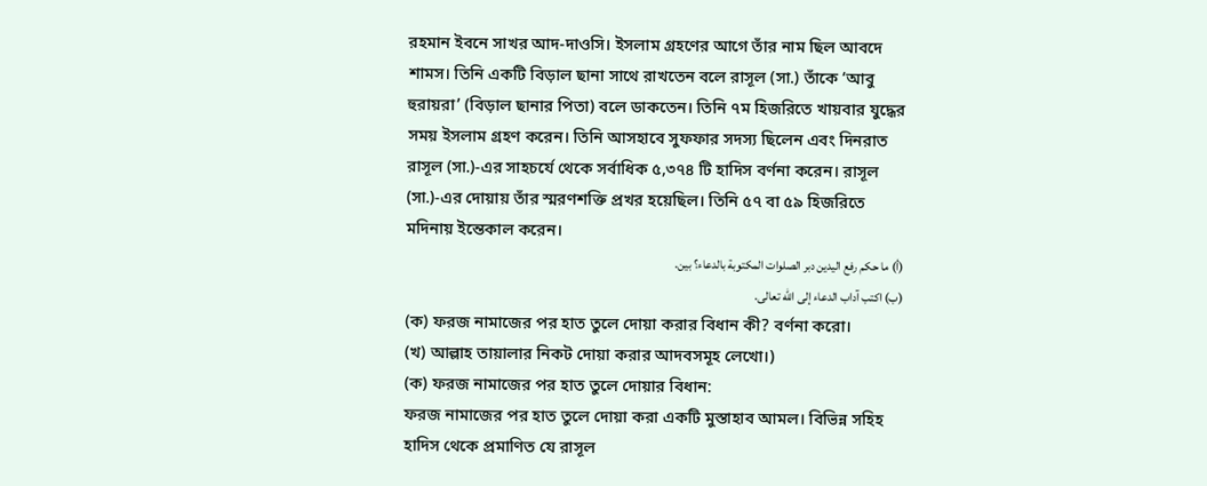রহমান ইবনে সাখর আদ-দাওসি। ইসলাম গ্রহণের আগে তাঁর নাম ছিল আবদে শামস। তিনি একটি বিড়াল ছানা সাথে রাখতেন বলে রাসূল (সা.) তাঁকে ‘আবু হুরায়রা’ (বিড়াল ছানার পিতা) বলে ডাকতেন। তিনি ৭ম হিজরিতে খায়বার যুদ্ধের সময় ইসলাম গ্রহণ করেন। তিনি আসহাবে সুফফার সদস্য ছিলেন এবং দিনরাত রাসূল (সা.)-এর সাহচর্যে থেকে সর্বাধিক ৫,৩৭৪ টি হাদিস বর্ণনা করেন। রাসূল (সা.)-এর দোয়ায় তাঁর স্মরণশক্তি প্রখর হয়েছিল। তিনি ৫৭ বা ৫৯ হিজরিতে মদিনায় ইন্তেকাল করেন।
(أ) ما حكم رفع اليدين دبر الصلوات المكتوبة بالدعاء؟ بين.
(ب) اكتب آداب الدعاء إلى الله تعالى.
(ক) ফরজ নামাজের পর হাত তুলে দোয়া করার বিধান কী? বর্ণনা করো।
(খ) আল্লাহ তায়ালার নিকট দোয়া করার আদবসমূহ লেখো।)
(ক) ফরজ নামাজের পর হাত তুলে দোয়ার বিধান:
ফরজ নামাজের পর হাত তুলে দোয়া করা একটি মুস্তাহাব আমল। বিভিন্ন সহিহ হাদিস থেকে প্রমাণিত যে রাসূল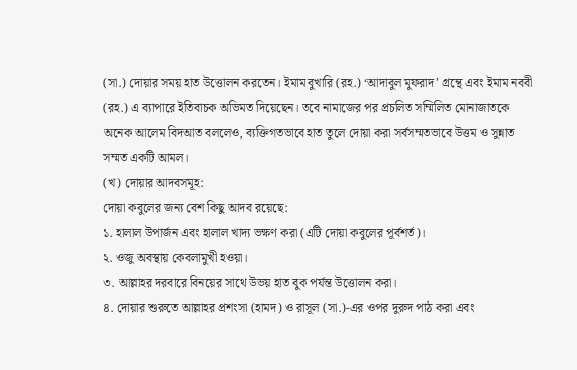(সা.) দোয়ার সময় হাত উত্তোলন করতেন। ইমাম বুখারি (রহ.) ‘আদাবুল মুফরাদ’ গ্রন্থে এবং ইমাম নববী (রহ.) এ ব্যাপারে ইতিবাচক অভিমত দিয়েছেন। তবে নামাজের পর প্রচলিত সম্মিলিত মোনাজাতকে অনেক আলেম বিদআত বললেও, ব্যক্তিগতভাবে হাত তুলে দোয়া করা সর্বসম্মতভাবে উত্তম ও সুন্নাত সম্মত একটি আমল।
(খ) দোয়ার আদবসমূহ:
দোয়া কবুলের জন্য বেশ কিছু আদব রয়েছে:
১. হালাল উপার্জন এবং হালাল খাদ্য ভক্ষণ করা (এটি দোয়া কবুলের পূর্বশর্ত)।
২. ওজু অবস্থায় কেবলামুখী হওয়া।
৩. আল্লাহর দরবারে বিনয়ের সাথে উভয় হাত বুক পর্যন্ত উত্তোলন করা।
৪. দোয়ার শুরুতে আল্লাহর প্রশংসা (হামদ) ও রাসূল (সা.)-এর ওপর দুরুদ পাঠ করা এবং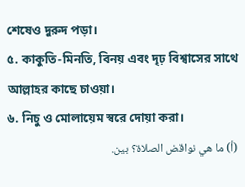শেষেও দুরুদ পড়া।
৫. কাকুতি-মিনতি, বিনয় এবং দৃঢ় বিশ্বাসের সাথে আল্লাহর কাছে চাওয়া।
৬. নিচু ও মোলায়েম স্বরে দোয়া করা।
(أ) ما هي نواقض الصلاة؟ بين.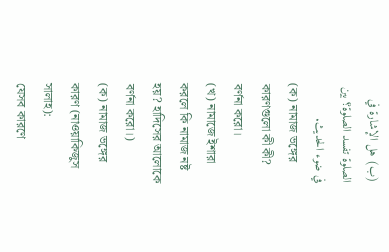(ب) هل الإشارة في الصلوة تفسد الصلوة؟ بين في ضوء الحديث.
(ক) নামাজ ভঙ্গের কারণগুলো কী কী? বর্ণনা করো।
(খ) নামাজে ইশারা করলে কি নামাজ নষ্ট হয়? হাদিসের আলোকে বর্ণনা করো।)
(ক) নামাজ ভঙ্গের কারণ (নাওয়াকিজুস সালাহ):
যেসব কারণে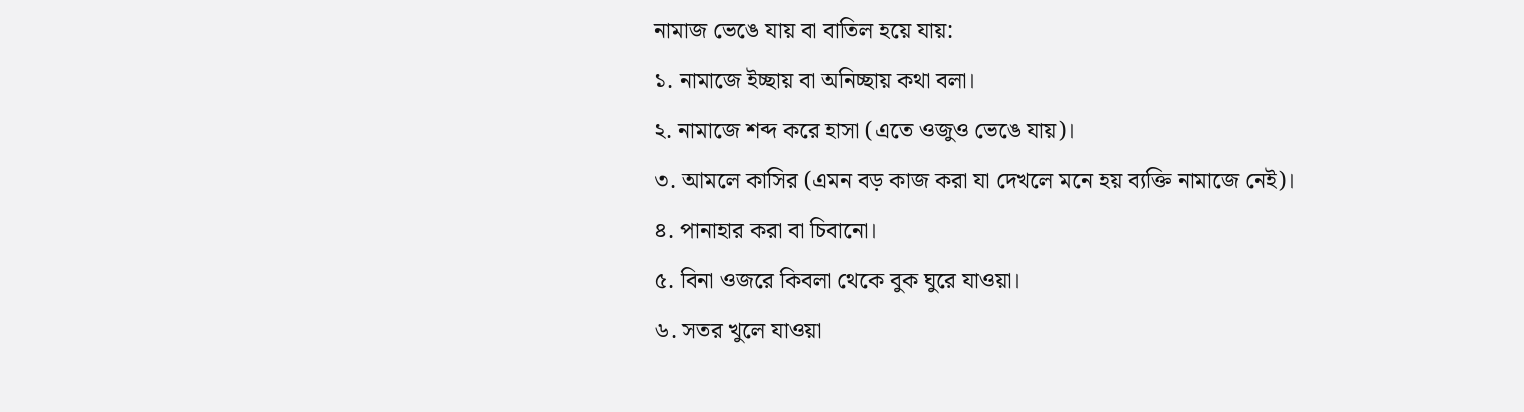নামাজ ভেঙে যায় বা বাতিল হয়ে যায়:
১. নামাজে ইচ্ছায় বা অনিচ্ছায় কথা বলা।
২. নামাজে শব্দ করে হাসা (এতে ওজুও ভেঙে যায়)।
৩. আমলে কাসির (এমন বড় কাজ করা যা দেখলে মনে হয় ব্যক্তি নামাজে নেই)।
৪. পানাহার করা বা চিবানো।
৫. বিনা ওজরে কিবলা থেকে বুক ঘুরে যাওয়া।
৬. সতর খুলে যাওয়া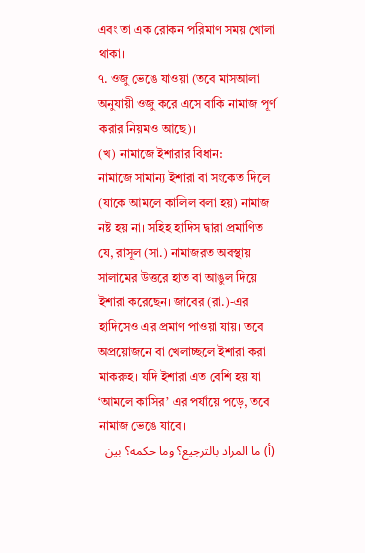এবং তা এক রোকন পরিমাণ সময় খোলা থাকা।
৭. ওজু ভেঙে যাওয়া (তবে মাসআলা অনুযায়ী ওজু করে এসে বাকি নামাজ পূর্ণ করার নিয়মও আছে)।
(খ) নামাজে ইশারার বিধান:
নামাজে সামান্য ইশারা বা সংকেত দিলে (যাকে আমলে কালিল বলা হয়) নামাজ নষ্ট হয় না। সহিহ হাদিস দ্বারা প্রমাণিত যে, রাসূল (সা.) নামাজরত অবস্থায় সালামের উত্তরে হাত বা আঙুল দিয়ে ইশারা করেছেন। জাবের (রা.)-এর হাদিসেও এর প্রমাণ পাওয়া যায়। তবে অপ্রয়োজনে বা খেলাচ্ছলে ইশারা করা মাকরুহ। যদি ইশারা এত বেশি হয় যা ‘আমলে কাসির’ এর পর্যায়ে পড়ে, তবে নামাজ ভেঙে যাবে।
(أ) ما المراد بالترجيع؟ وما حكمه؟ بين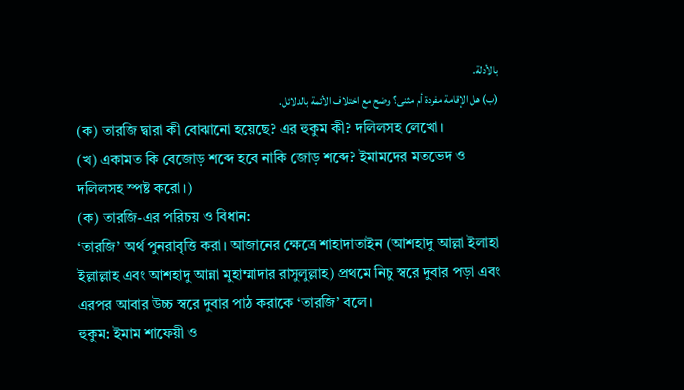بالأدلة.
(ب) هل الإقامة مفردة أم مثنى؟ وضح مع اختلاف الأئمة بالدلائل.
(ক) তারজি দ্বারা কী বোঝানো হয়েছে? এর হুকুম কী? দলিলসহ লেখো।
(খ) একামত কি বেজোড় শব্দে হবে নাকি জোড় শব্দে? ইমামদের মতভেদ ও দলিলসহ স্পষ্ট করো।)
(ক) তারজি-এর পরিচয় ও বিধান:
‘তারজি’ অর্থ পুনরাবৃত্তি করা। আজানের ক্ষেত্রে শাহাদাতাইন (আশহাদু আল্লা ইলাহা ইল্লাল্লাহ এবং আশহাদু আন্না মুহাম্মাদার রাসুলুল্লাহ) প্রথমে নিচু স্বরে দুবার পড়া এবং এরপর আবার উচ্চ স্বরে দুবার পাঠ করাকে ‘তারজি’ বলে।
হুকুম: ইমাম শাফেয়ী ও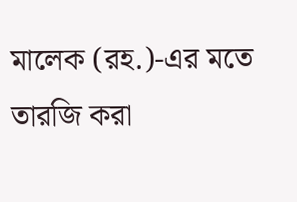মালেক (রহ.)-এর মতে তারজি করা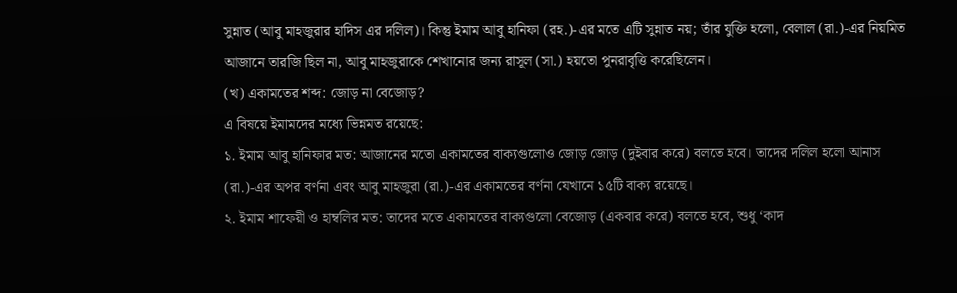সুন্নাত (আবু মাহজুরার হাদিস এর দলিল)। কিন্তু ইমাম আবু হানিফা (রহ.)-এর মতে এটি সুন্নাত নয়; তাঁর যুক্তি হলো, বেলাল (রা.)-এর নিয়মিত আজানে তারজি ছিল না, আবু মাহজুরাকে শেখানোর জন্য রাসূল (সা.) হয়তো পুনরাবৃত্তি করেছিলেন।
(খ) একামতের শব্দ: জোড় না বেজোড়?
এ বিষয়ে ইমামদের মধ্যে ভিন্নমত রয়েছে:
১. ইমাম আবু হানিফার মত: আজানের মতো একামতের বাক্যগুলোও জোড় জোড় (দুইবার করে) বলতে হবে। তাদের দলিল হলো আনাস (রা.)-এর অপর বর্ণনা এবং আবু মাহজুরা (রা.)-এর একামতের বর্ণনা যেখানে ১৫টি বাক্য রয়েছে।
২. ইমাম শাফেয়ী ও হাম্বলির মত: তাদের মতে একামতের বাক্যগুলো বেজোড় (একবার করে) বলতে হবে, শুধু ‘কাদ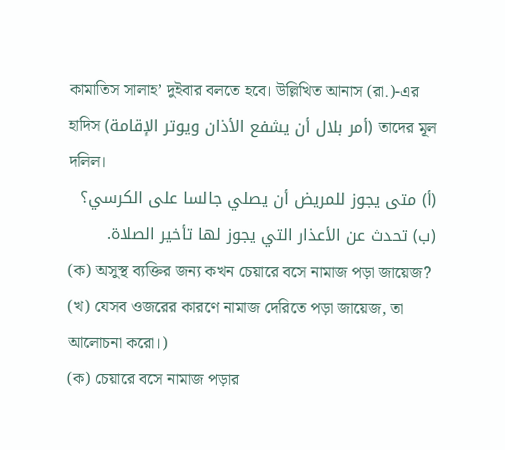কামাতিস সালাহ’ দুইবার বলতে হবে। উল্লিখিত আনাস (রা.)-এর হাদিস (أمر بلال أن يشفع الأذان ويوتر الإقامة) তাদের মূল দলিল।
(أ) متى يجوز للمريض أن يصلي جالسا على الكرسي؟
(ب) تحدث عن الأعذار التي يجوز لها تأخير الصلاة.
(ক) অসুস্থ ব্যক্তির জন্য কখন চেয়ারে বসে নামাজ পড়া জায়েজ?
(খ) যেসব ওজরের কারণে নামাজ দেরিতে পড়া জায়েজ, তা আলোচনা করো।)
(ক) চেয়ারে বসে নামাজ পড়ার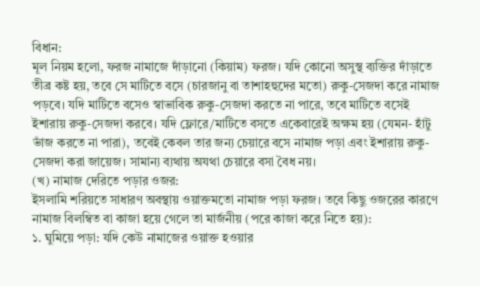বিধান:
মূল নিয়ম হলো, ফরজ নামাজে দাঁড়ানো (কিয়াম) ফরজ। যদি কোনো অসুস্থ ব্যক্তির দাঁড়াতে তীব্র কষ্ট হয়, তবে সে মাটিতে বসে (চারজানু বা তাশাহহুদের মতো) রুকু-সেজদা করে নামাজ পড়বে। যদি মাটিতে বসেও স্বাভাবিক রুকু-সেজদা করতে না পারে, তবে মাটিতে বসেই ইশারায় রুকু-সেজদা করবে। যদি ফ্লোরে/মাটিতে বসতে একেবারেই অক্ষম হয় (যেমন- হাঁটু ভাঁজ করতে না পারা), তবেই কেবল তার জন্য চেয়ারে বসে নামাজ পড়া এবং ইশারায় রুকু-সেজদা করা জায়েজ। সামান্য ব্যথায় অযথা চেয়ারে বসা বৈধ নয়।
(খ) নামাজ দেরিতে পড়ার ওজর:
ইসলামি শরিয়তে সাধারণ অবস্থায় ওয়াক্তমতো নামাজ পড়া ফরজ। তবে কিছু ওজরের কারণে নামাজ বিলম্বিত বা কাজা হয়ে গেলে তা মার্জনীয় (পরে কাজা করে নিতে হয়):
১. ঘুমিয়ে পড়া: যদি কেউ নামাজের ওয়াক্ত হওয়ার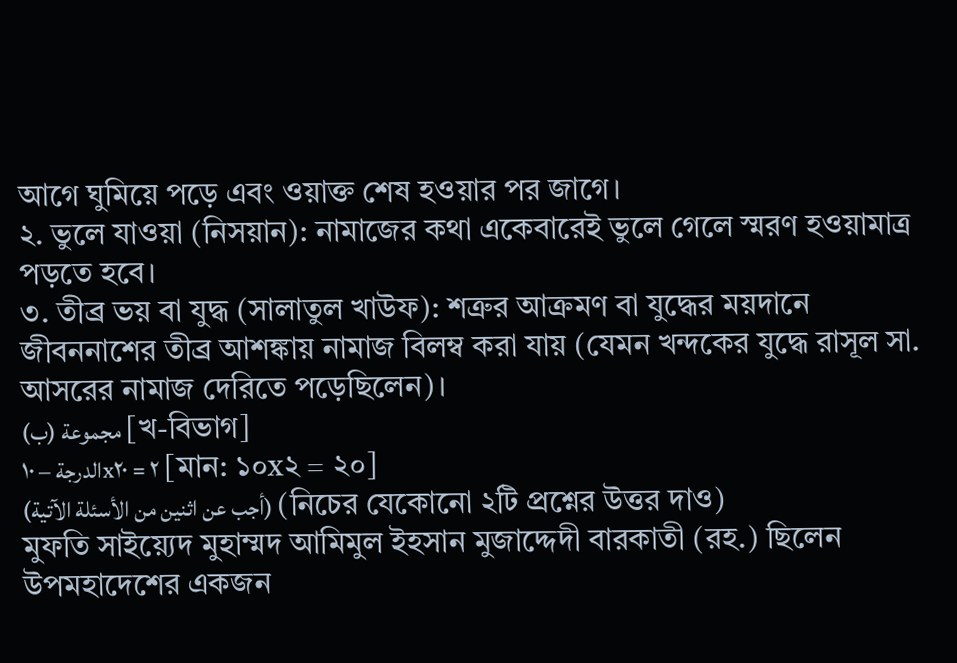আগে ঘুমিয়ে পড়ে এবং ওয়াক্ত শেষ হওয়ার পর জাগে।
২. ভুলে যাওয়া (নিসয়ান): নামাজের কথা একেবারেই ভুলে গেলে স্মরণ হওয়ামাত্র পড়তে হবে।
৩. তীব্র ভয় বা যুদ্ধ (সালাতুল খাউফ): শত্রুর আক্রমণ বা যুদ্ধের ময়দানে জীবননাশের তীব্র আশঙ্কায় নামাজ বিলম্ব করা যায় (যেমন খন্দকের যুদ্ধে রাসূল সা. আসরের নামাজ দেরিতে পড়েছিলেন)।
مجموعة (ب) [খ-বিভাগ]
الدرجة – ١٠x٢ = ٢٠ [মান: ১০x২ = ২০]
(أجب عن اثنين من الأسئلة الآتية) (নিচের যেকোনো ২টি প্রশ্নের উত্তর দাও)
মুফতি সাইয়্যেদ মুহাম্মদ আমিমুল ইহসান মুজাদ্দেদী বারকাতী (রহ.) ছিলেন উপমহাদেশের একজন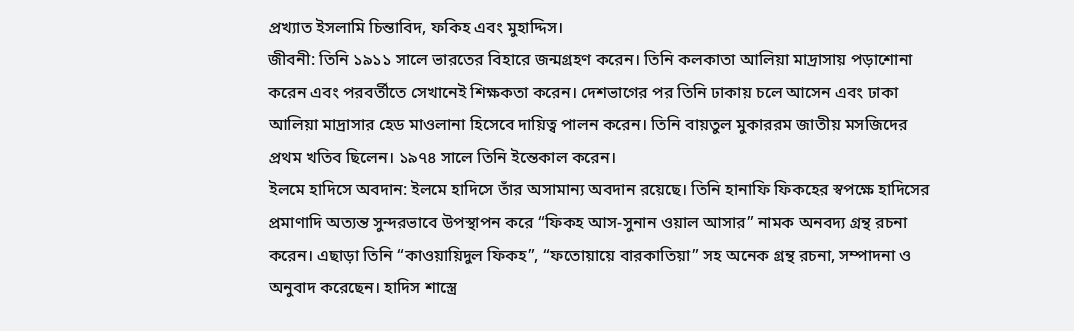প্রখ্যাত ইসলামি চিন্তাবিদ, ফকিহ এবং মুহাদ্দিস।
জীবনী: তিনি ১৯১১ সালে ভারতের বিহারে জন্মগ্রহণ করেন। তিনি কলকাতা আলিয়া মাদ্রাসায় পড়াশোনা করেন এবং পরবর্তীতে সেখানেই শিক্ষকতা করেন। দেশভাগের পর তিনি ঢাকায় চলে আসেন এবং ঢাকা আলিয়া মাদ্রাসার হেড মাওলানা হিসেবে দায়িত্ব পালন করেন। তিনি বায়তুল মুকাররম জাতীয় মসজিদের প্রথম খতিব ছিলেন। ১৯৭৪ সালে তিনি ইন্তেকাল করেন।
ইলমে হাদিসে অবদান: ইলমে হাদিসে তাঁর অসামান্য অবদান রয়েছে। তিনি হানাফি ফিকহের স্বপক্ষে হাদিসের প্রমাণাদি অত্যন্ত সুন্দরভাবে উপস্থাপন করে “ফিকহ আস-সুনান ওয়াল আসার” নামক অনবদ্য গ্রন্থ রচনা করেন। এছাড়া তিনি “কাওয়ায়িদুল ফিকহ”, “ফতোয়ায়ে বারকাতিয়া” সহ অনেক গ্রন্থ রচনা, সম্পাদনা ও অনুবাদ করেছেন। হাদিস শাস্ত্রে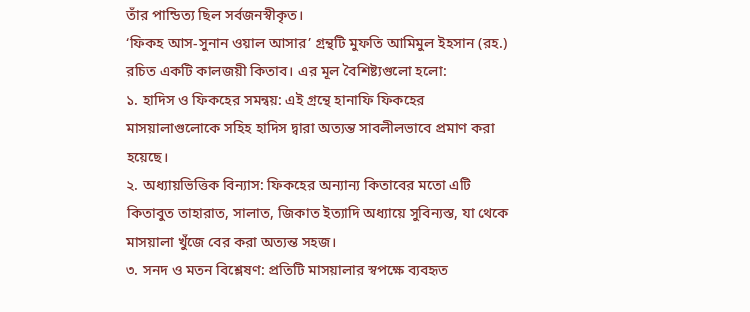তাঁর পান্ডিত্য ছিল সর্বজনস্বীকৃত।
‘ফিকহ আস-সুনান ওয়াল আসার’ গ্রন্থটি মুফতি আমিমুল ইহসান (রহ.) রচিত একটি কালজয়ী কিতাব। এর মূল বৈশিষ্ট্যগুলো হলো:
১. হাদিস ও ফিকহের সমন্বয়: এই গ্রন্থে হানাফি ফিকহের মাসয়ালাগুলোকে সহিহ হাদিস দ্বারা অত্যন্ত সাবলীলভাবে প্রমাণ করা হয়েছে।
২. অধ্যায়ভিত্তিক বিন্যাস: ফিকহের অন্যান্য কিতাবের মতো এটি কিতাবুত তাহারাত, সালাত, জিকাত ইত্যাদি অধ্যায়ে সুবিন্যস্ত, যা থেকে মাসয়ালা খুঁজে বের করা অত্যন্ত সহজ।
৩. সনদ ও মতন বিশ্লেষণ: প্রতিটি মাসয়ালার স্বপক্ষে ব্যবহৃত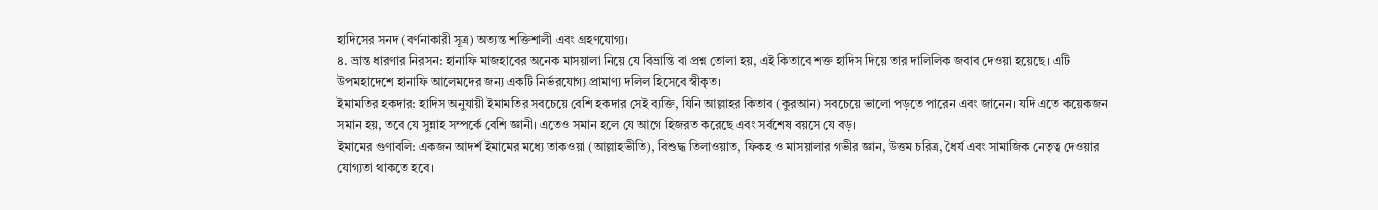হাদিসের সনদ (বর্ণনাকারী সূত্র) অত্যন্ত শক্তিশালী এবং গ্রহণযোগ্য।
৪. ভ্রান্ত ধারণার নিরসন: হানাফি মাজহাবের অনেক মাসয়ালা নিয়ে যে বিভ্রান্তি বা প্রশ্ন তোলা হয়, এই কিতাবে শক্ত হাদিস দিয়ে তার দালিলিক জবাব দেওয়া হয়েছে। এটি উপমহাদেশে হানাফি আলেমদের জন্য একটি নির্ভরযোগ্য প্রামাণ্য দলিল হিসেবে স্বীকৃত।
ইমামতির হকদার: হাদিস অনুযায়ী ইমামতির সবচেয়ে বেশি হকদার সেই ব্যক্তি, যিনি আল্লাহর কিতাব (কুরআন) সবচেয়ে ভালো পড়তে পারেন এবং জানেন। যদি এতে কয়েকজন সমান হয়, তবে যে সুন্নাহ সম্পর্কে বেশি জ্ঞানী। এতেও সমান হলে যে আগে হিজরত করেছে এবং সর্বশেষ বয়সে যে বড়।
ইমামের গুণাবলি: একজন আদর্শ ইমামের মধ্যে তাকওয়া (আল্লাহভীতি), বিশুদ্ধ তিলাওয়াত, ফিকহ ও মাসয়ালার গভীর জ্ঞান, উত্তম চরিত্র, ধৈর্য এবং সামাজিক নেতৃত্ব দেওয়ার যোগ্যতা থাকতে হবে।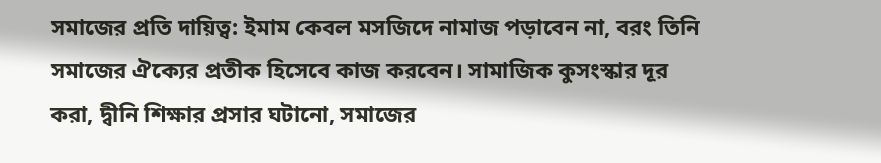সমাজের প্রতি দায়িত্ব: ইমাম কেবল মসজিদে নামাজ পড়াবেন না, বরং তিনি সমাজের ঐক্যের প্রতীক হিসেবে কাজ করবেন। সামাজিক কুসংস্কার দূর করা, দ্বীনি শিক্ষার প্রসার ঘটানো, সমাজের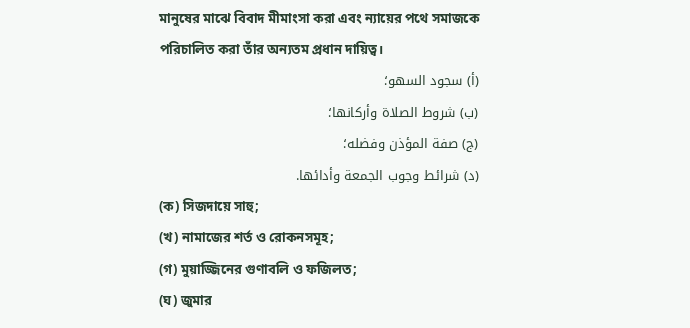মানুষের মাঝে বিবাদ মীমাংসা করা এবং ন্যায়ের পথে সমাজকে পরিচালিত করা তাঁর অন্যতম প্রধান দায়িত্ব।
(أ) سجود السهو؛
(ب) شروط الصلاة وأركانها؛
(ج) صفة المؤذن وفضله؛
(د) شرائط وجوب الجمعة وأدائها.
(ক) সিজদায়ে সাহু;
(খ) নামাজের শর্ত ও রোকনসমূহ;
(গ) মুয়াজ্জিনের গুণাবলি ও ফজিলত;
(ঘ) জুমার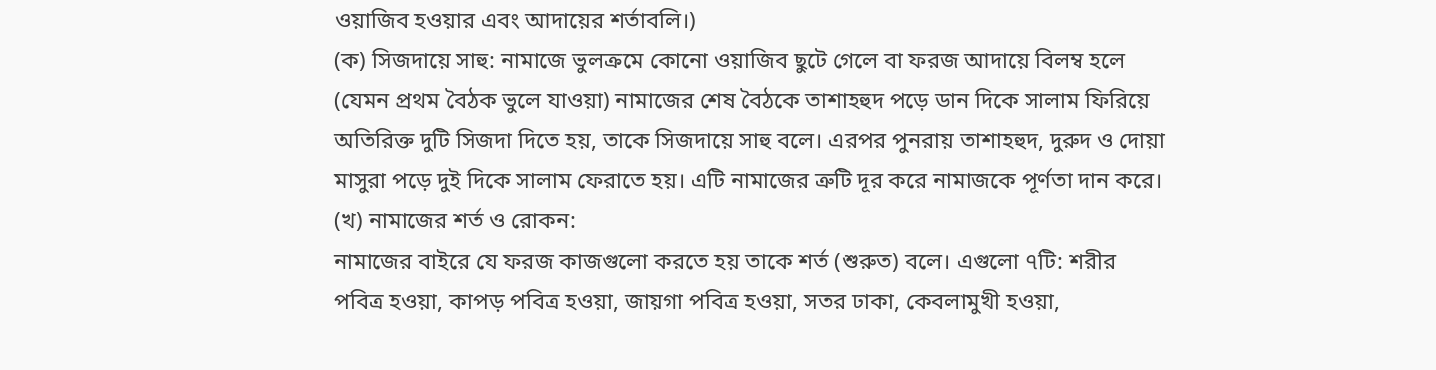ওয়াজিব হওয়ার এবং আদায়ের শর্তাবলি।)
(ক) সিজদায়ে সাহু: নামাজে ভুলক্রমে কোনো ওয়াজিব ছুটে গেলে বা ফরজ আদায়ে বিলম্ব হলে (যেমন প্রথম বৈঠক ভুলে যাওয়া) নামাজের শেষ বৈঠকে তাশাহহুদ পড়ে ডান দিকে সালাম ফিরিয়ে অতিরিক্ত দুটি সিজদা দিতে হয়, তাকে সিজদায়ে সাহু বলে। এরপর পুনরায় তাশাহহুদ, দুরুদ ও দোয়া মাসুরা পড়ে দুই দিকে সালাম ফেরাতে হয়। এটি নামাজের ত্রুটি দূর করে নামাজকে পূর্ণতা দান করে।
(খ) নামাজের শর্ত ও রোকন:
নামাজের বাইরে যে ফরজ কাজগুলো করতে হয় তাকে শর্ত (শুরুত) বলে। এগুলো ৭টি: শরীর পবিত্র হওয়া, কাপড় পবিত্র হওয়া, জায়গা পবিত্র হওয়া, সতর ঢাকা, কেবলামুখী হওয়া,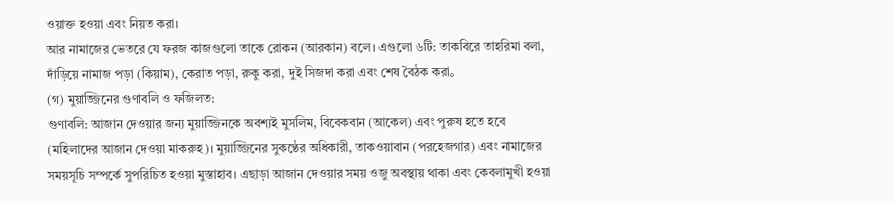ওয়াক্ত হওয়া এবং নিয়ত করা।
আর নামাজের ভেতরে যে ফরজ কাজগুলো তাকে রোকন (আরকান) বলে। এগুলো ৬টি: তাকবিরে তাহরিমা বলা, দাঁড়িয়ে নামাজ পড়া (কিয়াম), কেরাত পড়া, রুকু করা, দুই সিজদা করা এবং শেষ বৈঠক করা。
(গ) মুয়াজ্জিনের গুণাবলি ও ফজিলত:
গুণাবলি: আজান দেওয়ার জন্য মুয়াজ্জিনকে অবশ্যই মুসলিম, বিবেকবান (আকেল) এবং পুরুষ হতে হবে (মহিলাদের আজান দেওয়া মাকরুহ)। মুয়াজ্জিনের সুকণ্ঠের অধিকারী, তাকওয়াবান (পরহেজগার) এবং নামাজের সময়সূচি সম্পর্কে সুপরিচিত হওয়া মুস্তাহাব। এছাড়া আজান দেওয়ার সময় ওজু অবস্থায় থাকা এবং কেবলামুখী হওয়া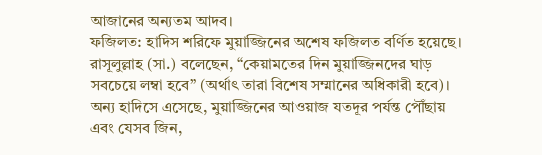আজানের অন্যতম আদব।
ফজিলত: হাদিস শরিফে মুয়াজ্জিনের অশেষ ফজিলত বর্ণিত হয়েছে। রাসূলুল্লাহ (সা.) বলেছেন, “কেয়ামতের দিন মুয়াজ্জিনদের ঘাড় সবচেয়ে লম্বা হবে” (অর্থাৎ তারা বিশেষ সম্মানের অধিকারী হবে)। অন্য হাদিসে এসেছে, মুয়াজ্জিনের আওয়াজ যতদূর পর্যন্ত পৌঁছায় এবং যেসব জিন,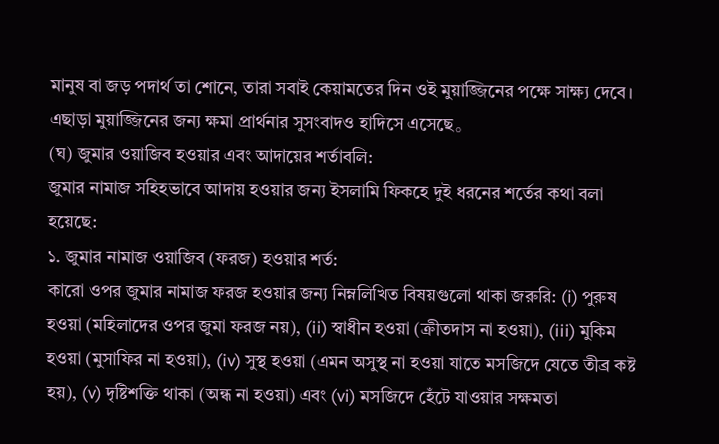মানুষ বা জড় পদার্থ তা শোনে, তারা সবাই কেয়ামতের দিন ওই মুয়াজ্জিনের পক্ষে সাক্ষ্য দেবে। এছাড়া মুয়াজ্জিনের জন্য ক্ষমা প্রার্থনার সুসংবাদও হাদিসে এসেছে。
(ঘ) জুমার ওয়াজিব হওয়ার এবং আদায়ের শর্তাবলি:
জুমার নামাজ সহিহভাবে আদায় হওয়ার জন্য ইসলামি ফিকহে দুই ধরনের শর্তের কথা বলা হয়েছে:
১. জুমার নামাজ ওয়াজিব (ফরজ) হওয়ার শর্ত:
কারো ওপর জুমার নামাজ ফরজ হওয়ার জন্য নিম্নলিখিত বিষয়গুলো থাকা জরুরি: (i) পুরুষ হওয়া (মহিলাদের ওপর জুমা ফরজ নয়), (ii) স্বাধীন হওয়া (ক্রীতদাস না হওয়া), (iii) মুকিম হওয়া (মুসাফির না হওয়া), (iv) সুস্থ হওয়া (এমন অসুস্থ না হওয়া যাতে মসজিদে যেতে তীব্র কষ্ট হয়), (v) দৃষ্টিশক্তি থাকা (অন্ধ না হওয়া) এবং (vi) মসজিদে হেঁটে যাওয়ার সক্ষমতা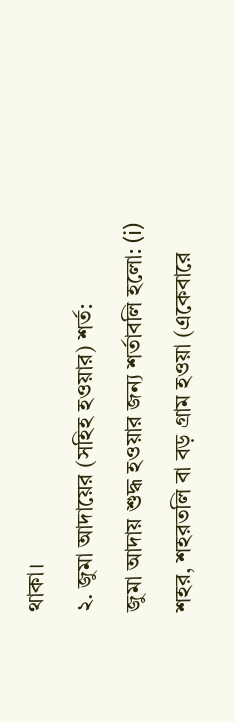থাকা।
২. জুমা আদায়ের (সহিহ হওয়ার) শর্ত:
জুমা আদায় শুদ্ধ হওয়ার জন্য শর্তাবলি হলো: (i) শহর, শহরতলি বা বড় গ্রাম হওয়া (একেবারে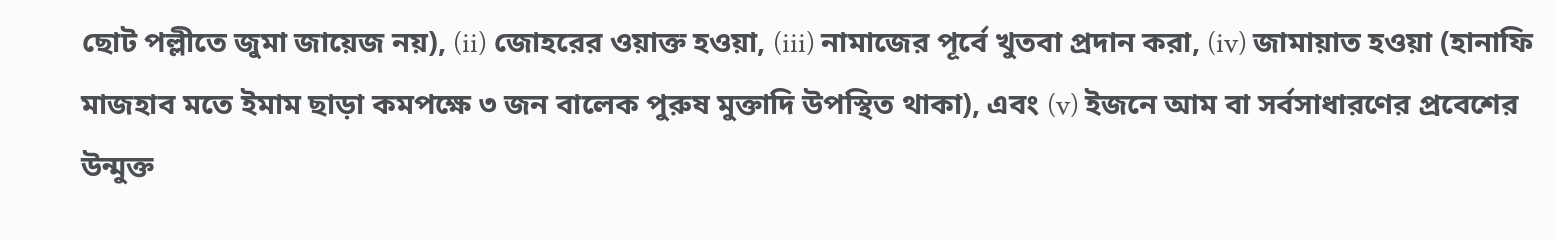ছোট পল্লীতে জুমা জায়েজ নয়), (ii) জোহরের ওয়াক্ত হওয়া, (iii) নামাজের পূর্বে খুতবা প্রদান করা, (iv) জামায়াত হওয়া (হানাফি মাজহাব মতে ইমাম ছাড়া কমপক্ষে ৩ জন বালেক পুরুষ মুক্তাদি উপস্থিত থাকা), এবং (v) ইজনে আম বা সর্বসাধারণের প্রবেশের উন্মুক্ত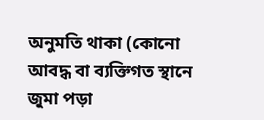অনুমতি থাকা (কোনো আবদ্ধ বা ব্যক্তিগত স্থানে জুমা পড়া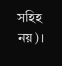সহিহ নয়)।